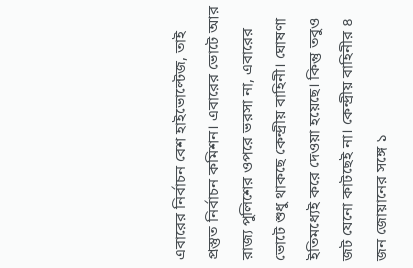এবারের নির্বাচন বেশ হাইভোল্টেজ, তাই প্রস্তুত নির্বাচন কমিশন। এবারের ভোটে আর রাজ্য পুলিশের ওপরে ভরসা না, এবারের ভোটে শুধু থাকছে কেন্দ্রীয় বাহিনী। ঘোষণা ইতিমধ্যেই করে দেওয়া হয়েছে। কিন্তু তবুও জট যেনো কাটছেই না। কেন্দ্রীয় বাহিনীর ৪ জন জোয়ানের সঙ্গে ১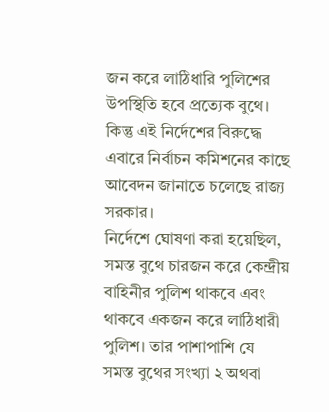জন করে লাঠিধারি পুলিশের উপস্থিতি হবে প্রত্যেক বুথে। কিন্তু এই নির্দেশের বিরুদ্ধে এবারে নির্বাচন কমিশনের কাছে আবেদন জানাতে চলেছে রাজ্য সরকার।
নির্দেশে ঘোষণা করা হয়েছিল, সমস্ত বুথে চারজন করে কেন্দ্রীয় বাহিনীর পুলিশ থাকবে এবং থাকবে একজন করে লাঠিধারী পুলিশ। তার পাশাপাশি যে সমস্ত বুথের সংখ্যা ২ অথবা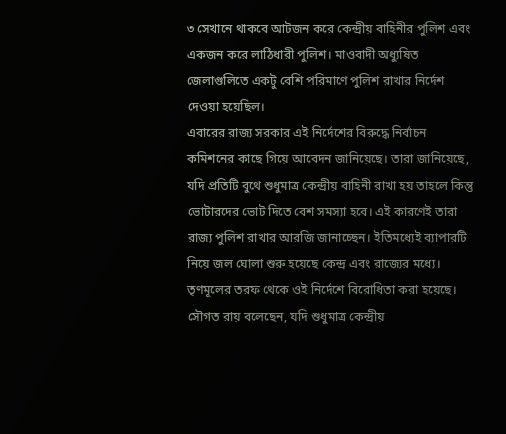৩ সেখানে থাকবে আটজন করে কেন্দ্রীয় বাহিনীর পুলিশ এবং একজন করে লাঠিধারী পুলিশ। মাওবাদী অধ্যুষিত জেলাগুলিতে একটু বেশি পরিমাণে পুলিশ রাখার নির্দেশ দেওয়া হয়েছিল।
এবারের রাজ্য সরকার এই নির্দেশের বিরুদ্ধে নির্বাচন কমিশনের কাছে গিয়ে আবেদন জানিয়েছে। তারা জানিয়েছে, যদি প্রতিটি বুথে শুধুমাত্র কেন্দ্রীয় বাহিনী রাখা হয় তাহলে কিন্তু ভোটারদের ভোট দিতে বেশ সমস্যা হবে। এই কারণেই তারা রাজ্য পুলিশ রাখার আরজি জানাচ্ছেন। ইতিমধ্যেই ব্যাপারটি নিয়ে জল ঘোলা শুরু হয়েছে কেন্দ্র এবং রাজ্যের মধ্যে।
তৃণমূলের তরফ থেকে ওই নির্দেশে বিরোধিতা করা হয়েছে। সৌগত রায় বলেছেন, যদি শুধুমাত্র কেন্দ্রীয়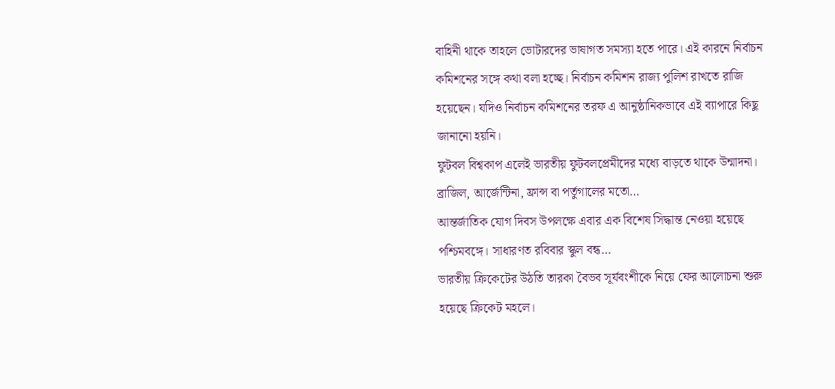বাহিনী থাকে তাহলে ভোটারদের ভাষাগত সমস্যা হতে পারে। এই কারনে নির্বাচন কমিশনের সঙ্গে কথা বলা হচ্ছে। নির্বাচন কমিশন রাজ্য পুলিশ রাখতে রাজি হয়েছেন। যদিও নির্বাচন কমিশনের তরফ এ আনুষ্ঠানিকভাবে এই ব্যাপারে কিছু জানানো হয়নি।
ফুটবল বিশ্বকাপ এলেই ভারতীয় ফুটবলপ্রেমীদের মধ্যে বাড়তে থাকে উন্মাদনা। ব্রাজিল, আর্জেন্টিনা, ফ্রান্স বা পর্তুগালের মতো…
আন্তর্জাতিক যোগ দিবস উপলক্ষে এবার এক বিশেষ সিদ্ধান্ত নেওয়া হয়েছে পশ্চিমবঙ্গে। সাধারণত রবিবার স্কুল বন্ধ…
ভারতীয় ক্রিকেটের উঠতি তারকা বৈভব সূর্যবংশীকে নিয়ে ফের আলোচনা শুরু হয়েছে ক্রিকেট মহলে।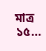মাত্র ১৫…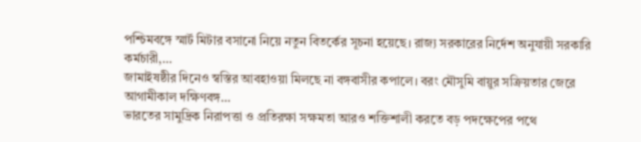পশ্চিমবঙ্গে স্মার্ট মিটার বসানো নিয়ে নতুন বিতর্কের সূচনা হয়েছে। রাজ্য সরকারের নির্দেশ অনুযায়ী সরকারি কর্মচারী,…
জামাইষষ্ঠীর দিনেও স্বস্তির আবহাওয়া মিলছে না বঙ্গবাসীর কপালে। বরং মৌসুমি বায়ুর সক্রিয়তার জেরে আগামীকাল দক্ষিণবঙ্গ…
ভারতের সামুদ্রিক নিরাপত্তা ও প্রতিরক্ষা সক্ষমতা আরও শক্তিশালী করতে বড় পদক্ষেপের পথে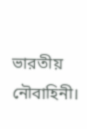ভারতীয় নৌবাহিনী।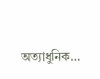অত্যাধুনিক…